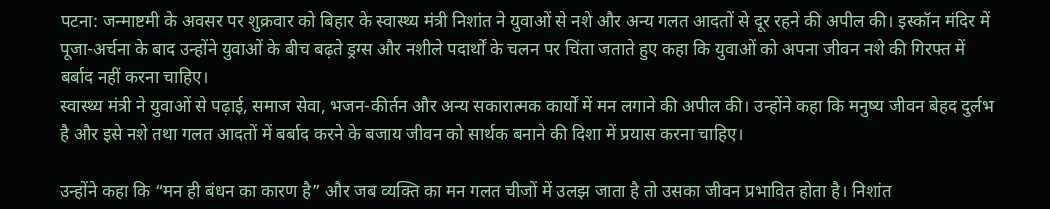पटना: जन्माष्टमी के अवसर पर शुक्रवार को बिहार के स्वास्थ्य मंत्री निशांत ने युवाओं से नशे और अन्य गलत आदतों से दूर रहने की अपील की। इस्कॉन मंदिर में पूजा-अर्चना के बाद उन्होंने युवाओं के बीच बढ़ते ड्रग्स और नशीले पदार्थों के चलन पर चिंता जताते हुए कहा कि युवाओं को अपना जीवन नशे की गिरफ्त में बर्बाद नहीं करना चाहिए।
स्वास्थ्य मंत्री ने युवाओं से पढ़ाई, समाज सेवा, भजन-कीर्तन और अन्य सकारात्मक कार्यों में मन लगाने की अपील की। उन्होंने कहा कि मनुष्य जीवन बेहद दुर्लभ है और इसे नशे तथा गलत आदतों में बर्बाद करने के बजाय जीवन को सार्थक बनाने की दिशा में प्रयास करना चाहिए।

उन्होंने कहा कि “मन ही बंधन का कारण है” और जब व्यक्ति का मन गलत चीजों में उलझ जाता है तो उसका जीवन प्रभावित होता है। निशांत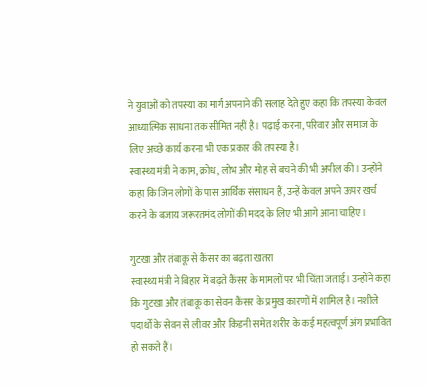ने युवाओं को तपस्या का मार्ग अपनाने की सलाह देते हुए कहा कि तपस्या केवल आध्यात्मिक साधना तक सीमित नहीं है। पढ़ाई करना, परिवार और समाज के लिए अच्छे कार्य करना भी एक प्रकार की तपस्या है।
स्वास्थ्य मंत्री ने काम, क्रोध, लोभ और मोह से बचने की भी अपील की। उन्होंने कहा कि जिन लोगों के पास आर्थिक संसाधन हैं, उन्हें केवल अपने ऊपर खर्च करने के बजाय जरूरतमंद लोगों की मदद के लिए भी आगे आना चाहिए।

गुटखा और तंबाकू से कैंसर का बढ़ता खतरा
स्वास्थ्य मंत्री ने बिहार में बढ़ते कैंसर के मामलों पर भी चिंता जताई। उन्होंने कहा कि गुटखा और तंबाकू का सेवन कैंसर के प्रमुख कारणों में शामिल है। नशीले पदार्थों के सेवन से लीवर और किडनी समेत शरीर के कई महत्वपूर्ण अंग प्रभावित हो सकते हैं।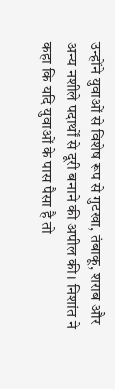उन्होंने युवाओं से विशेष रूप से गुटखा, तंबाकू, शराब और अन्य नशीले पदार्थों से दूरी बनाने की अपील की। निशांत ने कहा कि यदि युवाओं के पास पैसा है तो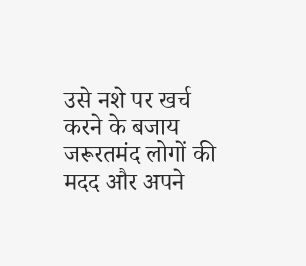उसे नशे पर खर्च करने के बजाय जरूरतमंद लोगों की मदद और अपने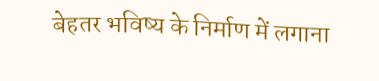बेहतर भविष्य के निर्माण में लगाना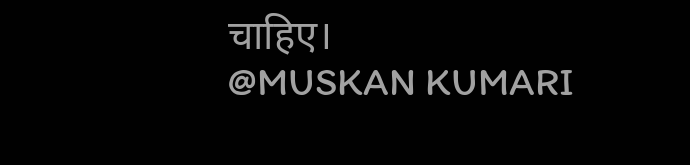चाहिए।
@MUSKAN KUMARI